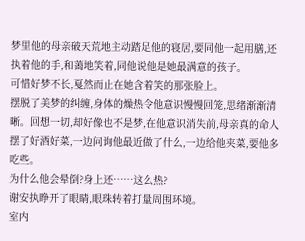梦里他的母亲破天荒地主动踏足他的寝居,要同他一起用膳,还执着他的手,和蔼地笑着,同他说他是她最满意的孩子。
可惜好梦不长,戛然而止在她含着笑的那张脸上。
摆脱了美梦的纠缠,身体的燥热令他意识慢慢回笼,思绪渐渐清晰。回想一切,却好像也不是梦,在他意识消失前,母亲真的命人摆了好酒好菜,一边问询他最近做了什么,一边给他夹菜,要他多吃些。
为什么他会晕倒?身上还……这么热?
谢安执睁开了眼睛,眼珠转着打量周围环境。
室内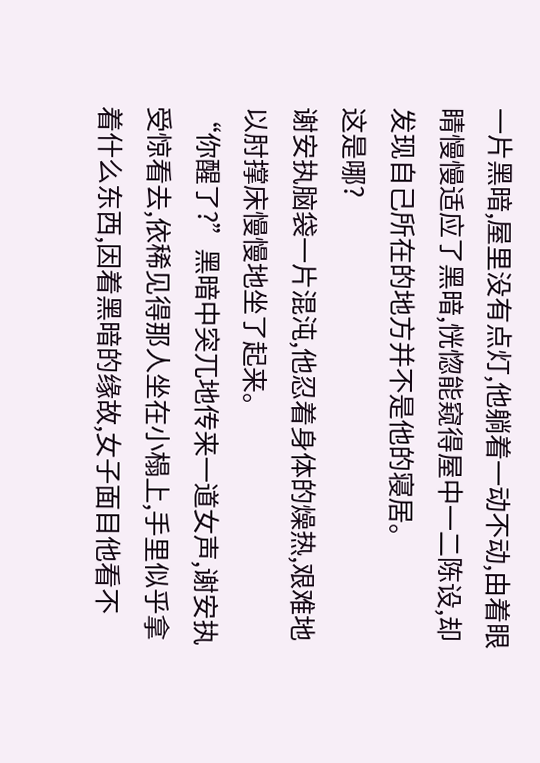一片黑暗,屋里没有点灯,他躺着一动不动,由着眼睛慢慢适应了黑暗,恍惚能窥得屋中一二陈设,却发现自己所在的地方并不是他的寝居。
这是哪?
谢安执脑袋一片混沌,他忍着身体的燥热,艰难地以肘撑床慢慢地坐了起来。
“你醒了?”黑暗中突兀地传来一道女声,谢安执受惊看去,依稀见得那人坐在小榻上,手里似乎拿着什么东西,因着黑暗的缘故,女子面目他看不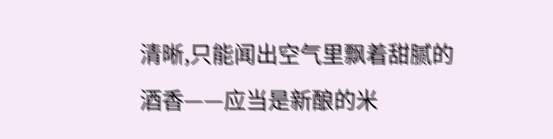清晰,只能闻出空气里飘着甜腻的酒香——应当是新酿的米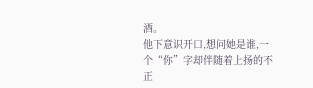酒。
他下意识开口,想问她是谁,一个“你”字却伴随着上扬的不正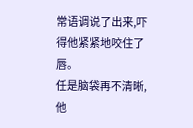常语调说了出来,吓得他紧紧地咬住了唇。
任是脑袋再不清晰,他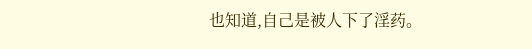也知道,自己是被人下了淫药。